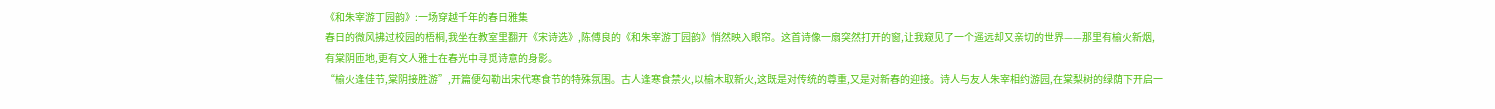《和朱宰游丁园韵》:一场穿越千年的春日雅集
春日的微风拂过校园的梧桐,我坐在教室里翻开《宋诗选》,陈傅良的《和朱宰游丁园韵》悄然映入眼帘。这首诗像一扇突然打开的窗,让我窥见了一个遥远却又亲切的世界——那里有榆火新烟,有棠阴匝地,更有文人雅士在春光中寻觅诗意的身影。
“榆火逢佳节,棠阴接胜游”,开篇便勾勒出宋代寒食节的特殊氛围。古人逢寒食禁火,以榆木取新火,这既是对传统的尊重,又是对新春的迎接。诗人与友人朱宰相约游园,在棠梨树的绿荫下开启一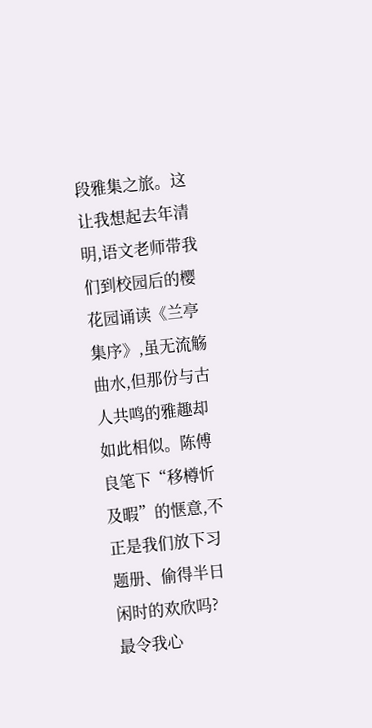段雅集之旅。这让我想起去年清明,语文老师带我们到校园后的樱花园诵读《兰亭集序》,虽无流觞曲水,但那份与古人共鸣的雅趣却如此相似。陈傅良笔下“移樽忻及暇”的惬意,不正是我们放下习题册、偷得半日闲时的欢欣吗?
最令我心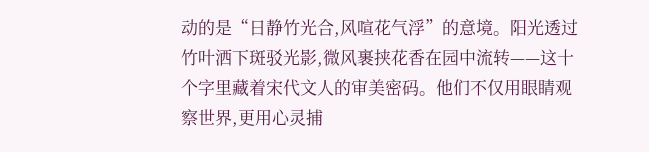动的是“日静竹光合,风喧花气浮”的意境。阳光透过竹叶洒下斑驳光影,微风裹挟花香在园中流转——这十个字里藏着宋代文人的审美密码。他们不仅用眼睛观察世界,更用心灵捕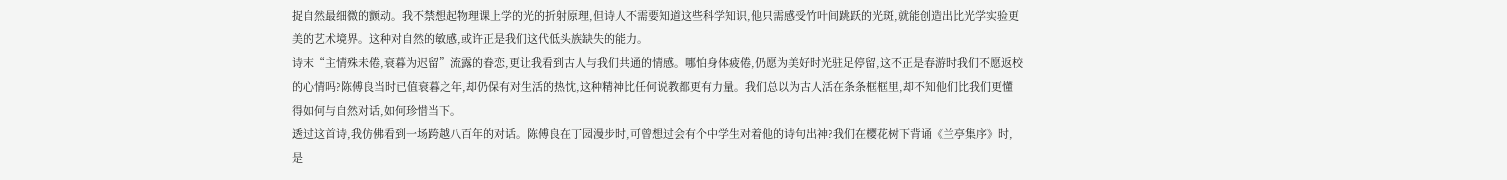捉自然最细微的颤动。我不禁想起物理课上学的光的折射原理,但诗人不需要知道这些科学知识,他只需感受竹叶间跳跃的光斑,就能创造出比光学实验更美的艺术境界。这种对自然的敏感,或许正是我们这代低头族缺失的能力。
诗末“主情殊未倦,衰暮为迟留”流露的眷恋,更让我看到古人与我们共通的情感。哪怕身体疲倦,仍愿为美好时光驻足停留,这不正是春游时我们不愿返校的心情吗?陈傅良当时已值衰暮之年,却仍保有对生活的热忱,这种精神比任何说教都更有力量。我们总以为古人活在条条框框里,却不知他们比我们更懂得如何与自然对话,如何珍惜当下。
透过这首诗,我仿佛看到一场跨越八百年的对话。陈傅良在丁园漫步时,可曾想过会有个中学生对着他的诗句出神?我们在樱花树下背诵《兰亭集序》时,是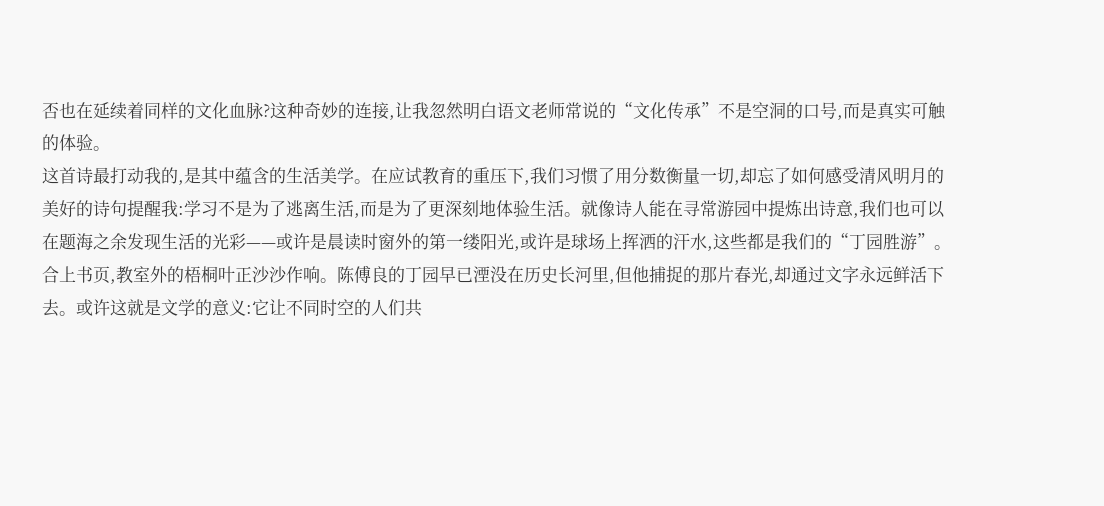否也在延续着同样的文化血脉?这种奇妙的连接,让我忽然明白语文老师常说的“文化传承”不是空洞的口号,而是真实可触的体验。
这首诗最打动我的,是其中蕴含的生活美学。在应试教育的重压下,我们习惯了用分数衡量一切,却忘了如何感受清风明月的美好的诗句提醒我:学习不是为了逃离生活,而是为了更深刻地体验生活。就像诗人能在寻常游园中提炼出诗意,我们也可以在题海之余发现生活的光彩——或许是晨读时窗外的第一缕阳光,或许是球场上挥洒的汗水,这些都是我们的“丁园胜游”。
合上书页,教室外的梧桐叶正沙沙作响。陈傅良的丁园早已湮没在历史长河里,但他捕捉的那片春光,却通过文字永远鲜活下去。或许这就是文学的意义:它让不同时空的人们共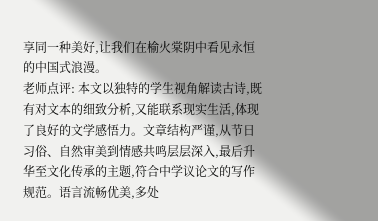享同一种美好,让我们在榆火棠阴中看见永恒的中国式浪漫。
老师点评: 本文以独特的学生视角解读古诗,既有对文本的细致分析,又能联系现实生活,体现了良好的文学感悟力。文章结构严谨,从节日习俗、自然审美到情感共鸣层层深入,最后升华至文化传承的主题,符合中学议论文的写作规范。语言流畅优美,多处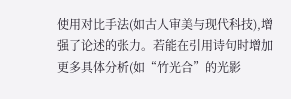使用对比手法(如古人审美与现代科技),增强了论述的张力。若能在引用诗句时增加更多具体分析(如“竹光合”的光影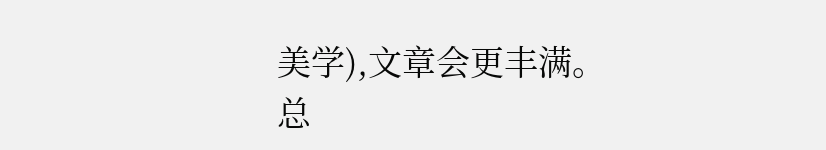美学),文章会更丰满。总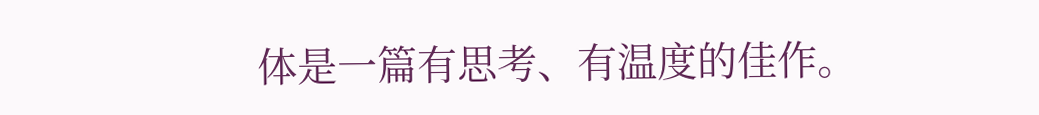体是一篇有思考、有温度的佳作。